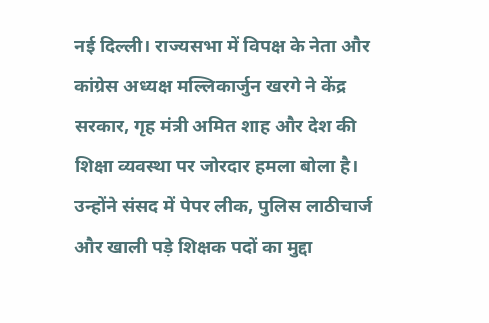नई दिल्ली। राज्यसभा में विपक्ष के नेता और कांग्रेस अध्यक्ष मल्लिकार्जुन खरगे ने केंद्र सरकार, गृह मंत्री अमित शाह और देश की शिक्षा व्यवस्था पर जोरदार हमला बोला है। उन्होंने संसद में पेपर लीक, पुलिस लाठीचार्ज और खाली पड़े शिक्षक पदों का मुद्दा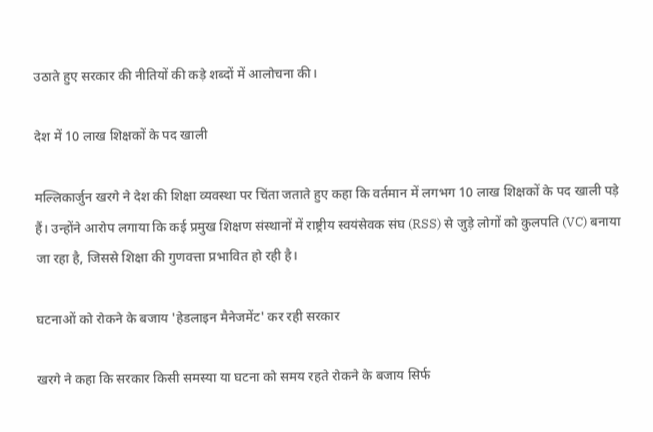उठाते हुए सरकार की नीतियों की कड़े शब्दों में आलोचना की।

देश में 10 लाख शिक्षकों के पद खाली

मल्लिकार्जुन खरगे ने देश की शिक्षा व्यवस्था पर चिंता जताते हुए कहा कि वर्तमान में लगभग 10 लाख शिक्षकों के पद खाली पड़े हैं। उन्होंने आरोप लगाया कि कई प्रमुख शिक्षण संस्थानों में राष्ट्रीय स्वयंसेवक संघ (RSS) से जुड़े लोगों को कुलपति (VC) बनाया जा रहा है, जिससे शिक्षा की गुणवत्ता प्रभावित हो रही है।

घटनाओं को रोकने के बजाय 'हेडलाइन मैनेजमेंट' कर रही सरकार

खरगे ने कहा कि सरकार किसी समस्या या घटना को समय रहते रोकने के बजाय सिर्फ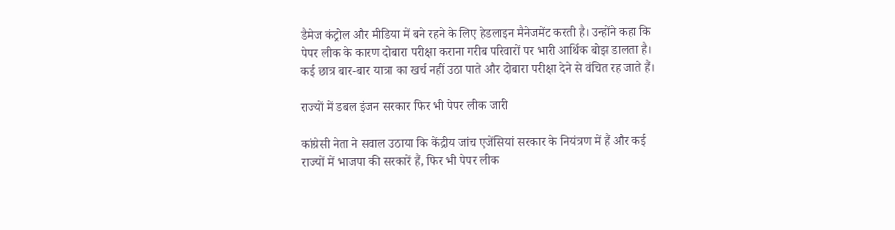डैमेज कंट्रोल और मीडिया में बने रहने के लिए हेडलाइन मैनेजमेंट करती है। उन्होंने कहा कि पेपर लीक के कारण दोबारा परीक्षा कराना गरीब परिवारों पर भारी आर्थिक बोझ डालता है। कई छात्र बार-बार यात्रा का खर्च नहीं उठा पाते और दोबारा परीक्षा देने से वंचित रह जाते हैं।

राज्यों में डबल इंजन सरकार फिर भी पेपर लीक जारी

कांग्रेसी नेता ने सवाल उठाया कि केंद्रीय जांच एजेंसियां सरकार के नियंत्रण में हैं और कई राज्यों में भाजपा की सरकारें हैं, फिर भी पेपर लीक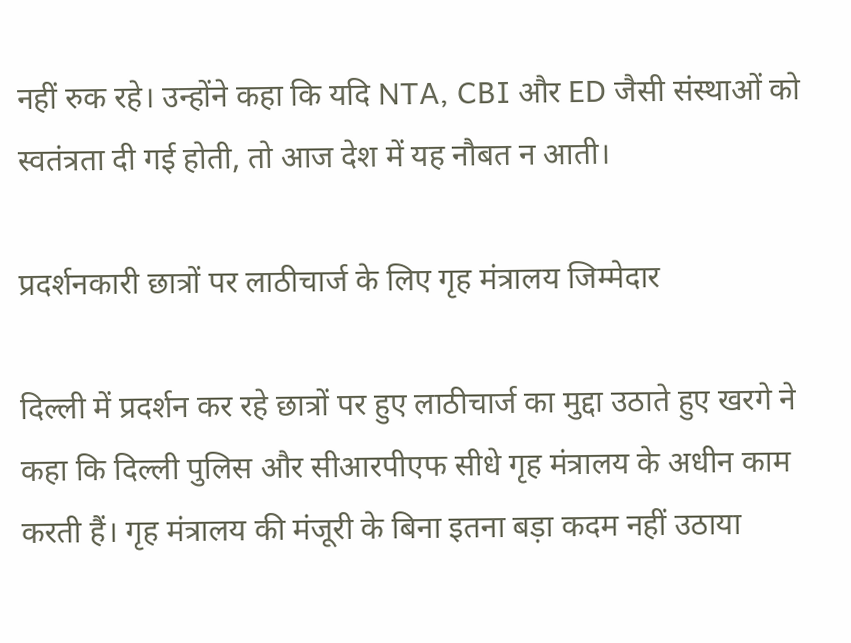नहीं रुक रहे। उन्होंने कहा कि यदि NTA, CBI और ED जैसी संस्थाओं को स्वतंत्रता दी गई होती, तो आज देश में यह नौबत न आती।

प्रदर्शनकारी छात्रों पर लाठीचार्ज के लिए गृह मंत्रालय जिम्मेदार

दिल्ली में प्रदर्शन कर रहे छात्रों पर हुए लाठीचार्ज का मुद्दा उठाते हुए खरगे ने कहा कि दिल्ली पुलिस और सीआरपीएफ सीधे गृह मंत्रालय के अधीन काम करती हैं। गृह मंत्रालय की मंजूरी के बिना इतना बड़ा कदम नहीं उठाया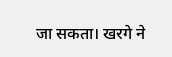जा सकता। खरगे ने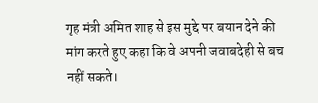गृह मंत्री अमित शाह से इस मुद्दे पर बयान देने की मांग करते हुए कहा कि वे अपनी जवाबदेही से बच नहीं सकते।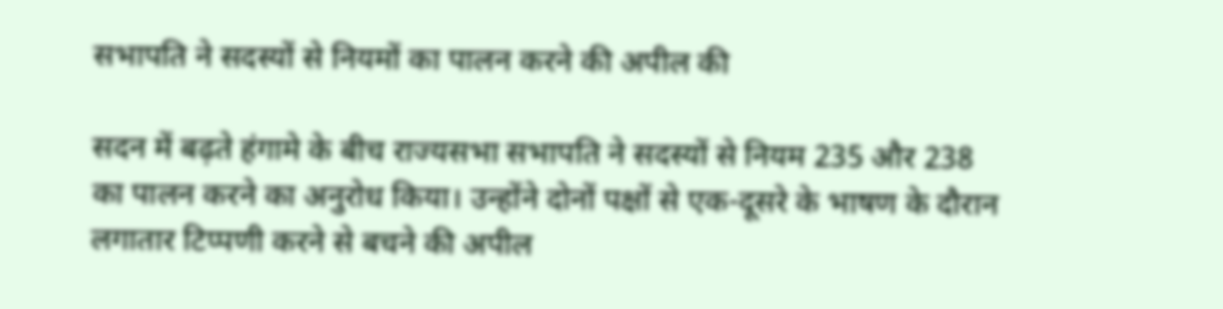सभापति ने सदस्यों से नियमों का पालन करने की अपील की

सदन में बढ़ते हंगामे के बीच राज्यसभा सभापति ने सदस्यों से नियम 235 और 238 का पालन करने का अनुरोध किया। उन्होंने दोनों पक्षों से एक-दूसरे के भाषण के दौरान लगातार टिप्पणी करने से बचने की अपील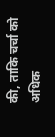की, ताकि चर्चा को अधिक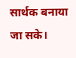सार्थक बनाया जा सके।